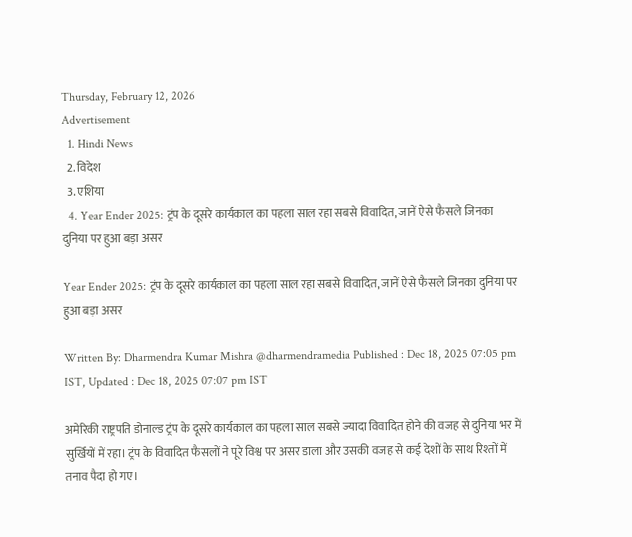Thursday, February 12, 2026
Advertisement
  1. Hindi News
  2. विदेश
  3. एशिया
  4. Year Ender 2025: ट्रंप के दूसरे कार्यकाल का पहला साल रहा सबसे विवादित, जानें ऐसे फैसले जिनका दुनिया पर हुआ बड़ा असर

Year Ender 2025: ट्रंप के दूसरे कार्यकाल का पहला साल रहा सबसे विवादित, जानें ऐसे फैसले जिनका दुनिया पर हुआ बड़ा असर

Written By: Dharmendra Kumar Mishra @dharmendramedia Published : Dec 18, 2025 07:05 pm IST, Updated : Dec 18, 2025 07:07 pm IST

अमेरिकी राष्ट्रपति डोनाल्ड ट्रंप के दूसरे कार्यकाल का पहला साल सबसे ज्यादा विवादित होने की वजह से दुनिया भर में सुर्खियों में रहा। ट्रंप के विवादित फैसलों ने पूरे विश्व पर असर डाला और उसकी वजह से कई देशों के साथ रिश्तों में तनाव पैदा हो गए।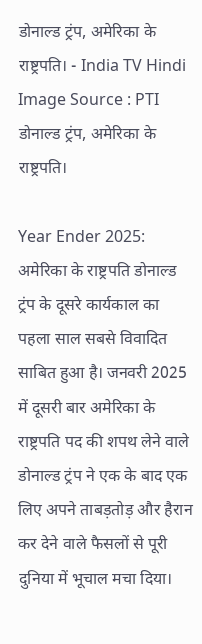डोनाल्ड ट्रंप, अमेरिका के राष्ट्रपति। - India TV Hindi
Image Source : PTI डोनाल्ड ट्रंप, अमेरिका के राष्ट्रपति।

Year Ender 2025: अमेरिका के राष्ट्रपति डोनाल्ड ट्रंप के दूसरे कार्यकाल का पहला साल सबसे विवादित साबित हुआ है। जनवरी 2025 में दूसरी बार अमेरिका के राष्ट्रपति पद की शपथ लेने वाले डोनाल्ड ट्रंप ने एक के बाद एक लिए अपने ताबड़तोड़ और हैरान कर देने वाले फैसलों से पूरी दुनिया में भूचाल मचा दिया।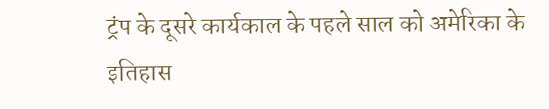ट्रंप के दूसरे कार्यकाल के पहले साल को अमेरिका के इतिहास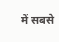में सबसे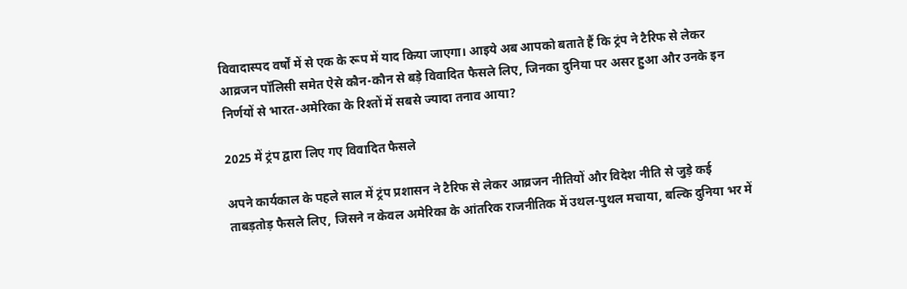विवादास्पद वर्षों में से एक के रूप में याद किया जाएगा। आइये अब आपको बताते हैं कि ट्रंप ने टैरिफ से लेकर आव्रजन पॉलिसी समेत ऐसे कौन-कौन से बड़े विवादित फैसले लिए, जिनका दुनिया पर असर हुआ और उनके इन निर्णयों से भारत-अमेरिका के रिश्तों में सबसे ज्यादा तनाव आया?

2025 में ट्रंप द्वारा लिए गए विवादित फैसले

अपने कार्यकाल के पहले साल में ट्रंप प्रशासन ने टैरिफ से लेकर आव्रजन नीतियों और विदेश नीति से जुड़े कई ताबड़तोड़ फैसले लिए, जिसने न केवल अमेरिका के आंतरिक राजनीतिक में उथल-पुथल मचाया, बल्कि दुनिया भर में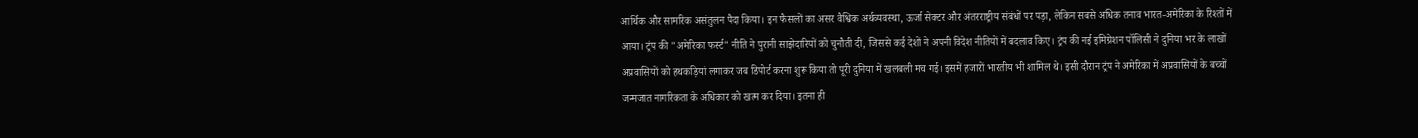आर्थिक और सामरिक असंतुलन पैदा किया। इन फैसलों का असर वैश्विक अर्थव्यवस्था, ऊर्जा सेक्टर और अंतरराष्ट्रीय संबंधों पर पड़ा, लेकिन सबसे अधिक तनाव भारत-अमेरिका के रिश्तों में आया। ट्रंप की "अमेरिका फर्स्ट" नीति ने पुरानी साझेदारियों को चुनौती दी, जिससे कई देशों ने अपनी विदेश नीतियों में बदलाव किए। ट्रंप की नई इमिग्रेशन पॉलिसी ने दुनिया भर के लाखों अप्रवासियों को हथकड़ियां लगाकर जब डिपोर्ट करना शुरू किया तो पूरी दुनिया में खलबली मच गई। इसमें हजारों भारतीय भी शामिल थे। इसी दौरान ट्रंप ने अमेरिका में अप्रवासियों के बच्चों जन्मजात नागरिकता के अधिकार को खत्म कर दिया। इतना ही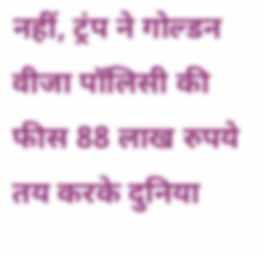नहीं, ट्रंप ने गोल्डन वीजा पॉलिसी की फीस 88 लाख रुपये तय करके दुनिया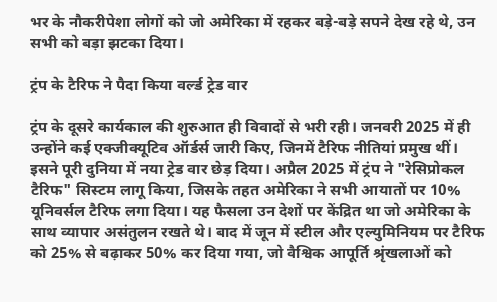भर के नौकरीपेशा लोगों को जो अमेरिका में रहकर बड़े-बड़े सपने देख रहे थे, उन सभी को बड़ा झटका दिया।

ट्रंप के टैरिफ ने पैदा किया वर्ल्ड ट्रेड वार

ट्रंप के दूसरे कार्यकाल की शुरुआत ही विवादों से भरी रही। जनवरी 2025 में ही उन्होंने कई एक्जीक्यूटिव ऑर्डर्स जारी किए, जिनमें टैरिफ नीतियां प्रमुख थीं। इसने पूरी दुनिया में नया ट्रेड वार छेड़ दिया। अप्रैल 2025 में ट्रंप ने "रेसिप्रोकल टैरिफ" सिस्टम लागू किया, जिसके तहत अमेरिका ने सभी आयातों पर 10% यूनिवर्सल टैरिफ लगा दिया। यह फैसला उन देशों पर केंद्रित था जो अमेरिका के साथ व्यापार असंतुलन रखते थे। बाद में जून में स्टील और एल्युमिनियम पर टैरिफ को 25% से बढ़ाकर 50% कर दिया गया, जो वैश्विक आपूर्ति श्रृंखलाओं को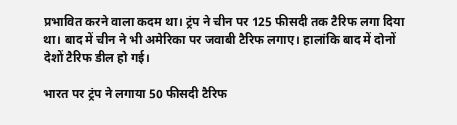प्रभावित करने वाला कदम था। ट्रंप ने चीन पर 125 फीसदी तक टैरिफ लगा दिया था। बाद में चीन ने भी अमेरिका पर जवाबी टैरिफ लगाए। हालांकि बाद में दोनों देशों टैरिफ डील हो गई।

भारत पर ट्रंप ने लगाया 50 फीसदी टैरिफ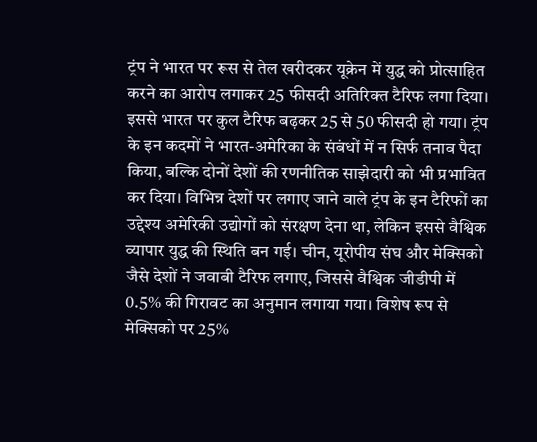ट्रंप ने भारत पर रूस से तेल खरीदकर यूक्रेन में युद्ध को प्रोत्साहित करने का आरोप लगाकर 25 फीसदी अतिरिक्त टैरिफ लगा दिया। इससे भारत पर कुल टैरिफ बढ़कर 25 से 50 फीसदी हो गया। ट्रंप के इन कदमों ने भारत-अमेरिका के संबंधों में न सिर्फ तनाव पैदा किया, बल्कि दोनों देशों की रणनीतिक साझेदारी को भी प्रभावित कर दिया। विभिन्न देशों पर लगाए जाने वाले ट्रंप के इन टैरिफों का उद्देश्य अमेरिकी उद्योगों को संरक्षण देना था, लेकिन इससे वैश्विक व्यापार युद्ध की स्थिति बन गई। चीन, यूरोपीय संघ और मेक्सिको जैसे देशों ने जवाबी टैरिफ लगाए, जिससे वैश्विक जीडीपी में 0.5% की गिरावट का अनुमान लगाया गया। विशेष रूप से मेक्सिको पर 25%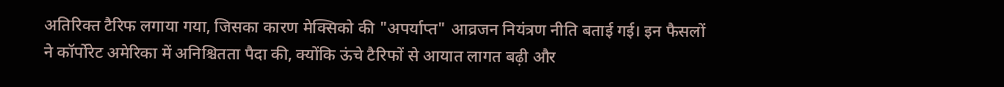अतिरिक्त टैरिफ लगाया गया, जिसका कारण मेक्सिको की "अपर्याप्त" आव्रजन नियंत्रण नीति बताई गई। इन फैसलों ने कॉर्पोरेट अमेरिका में अनिश्चितता पैदा की, क्योंकि ऊंचे टैरिफों से आयात लागत बढ़ी और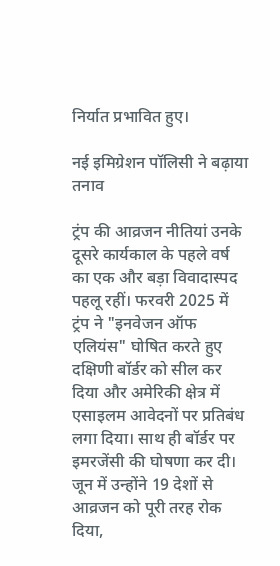निर्यात प्रभावित हुए।

नई इमिग्रेशन पॉलिसी ने बढ़ाया तनाव

ट्रंप की आव्रजन नीतियां उनके दूसरे कार्यकाल के पहले वर्ष का एक और बड़ा विवादास्पद पहलू रहीं। फरवरी 2025 में ट्रंप ने "इनवेजन ऑफ एलियंस" घोषित करते हुए दक्षिणी बॉर्डर को सील कर दिया और अमेरिकी क्षेत्र में एसाइलम आवेदनों पर प्रतिबंध लगा दिया। साथ ही बॉर्डर पर इमरजेंसी की घोषणा कर दी। जून में उन्होंने 19 देशों से आव्रजन को पूरी तरह रोक दिया,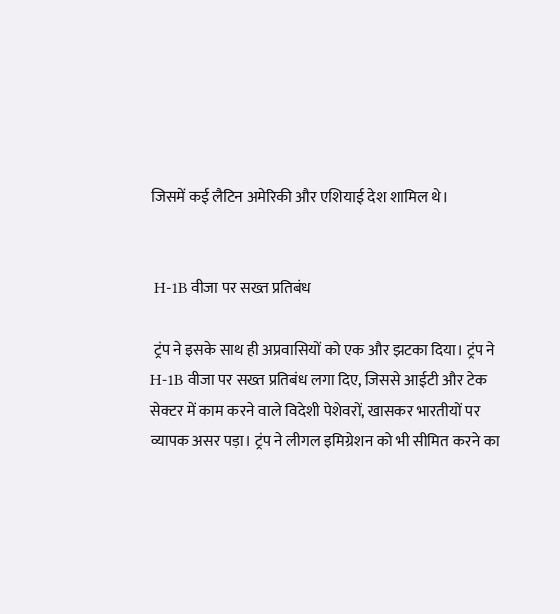जिसमें कई लैटिन अमेरिकी और एशियाई देश शामिल थे।


 H-1B वीजा पर सख्त प्रतिबंध

 ट्रंप ने इसके साथ ही अप्रवासियों को एक और झटका दिया। ट्रंप ने H-1B वीजा पर सख्त प्रतिबंध लगा दिए, जिससे आईटी और टेक सेक्टर में काम करने वाले विदेशी पेशेवरों, खासकर भारतीयों पर व्यापक असर पड़ा। ट्रंप ने लीगल इमिग्रेशन को भी सीमित करने का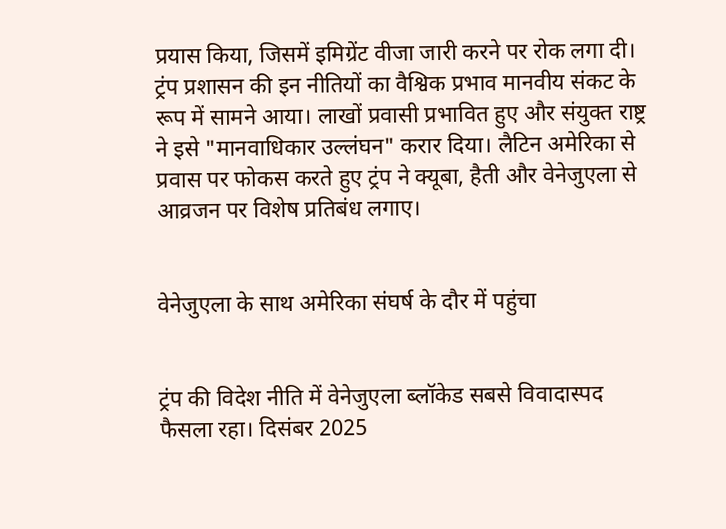प्रयास किया, जिसमें इमिग्रेंट वीजा जारी करने पर रोक लगा दी। ट्रंप प्रशासन की इन नीतियों का वैश्विक प्रभाव मानवीय संकट के रूप में सामने आया। लाखों प्रवासी प्रभावित हुए और संयुक्त राष्ट्र ने इसे "मानवाधिकार उल्लंघन" करार दिया। लैटिन अमेरिका से प्रवास पर फोकस करते हुए ट्रंप ने क्यूबा, हैती और वेनेजुएला से आव्रजन पर विशेष प्रतिबंध लगाए।


वेनेजुएला के साथ अमेरिका संघर्ष के दौर में पहुंचा


ट्रंप की विदेश नीति में वेनेजुएला ब्लॉकेड सबसे विवादास्पद फैसला रहा। दिसंबर 2025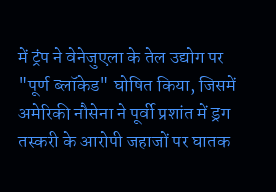में ट्रंप ने वेनेजुएला के तेल उद्योग पर "पूर्ण ब्लॉकेड" घोषित किया, जिसमें अमेरिकी नौसेना ने पूर्वी प्रशांत में ड्रग तस्करी के आरोपी जहाजों पर घातक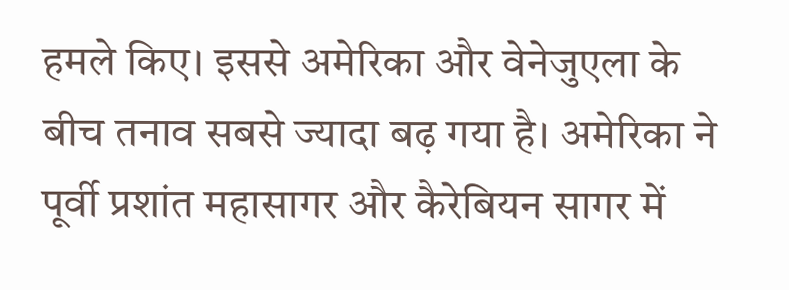हमले किए। इससे अमेरिका और वेनेजुएला के बीच तनाव सबसे ज्यादा बढ़ गया है। अमेरिका ने पूर्वी प्रशांत महासागर और कैरेबियन सागर में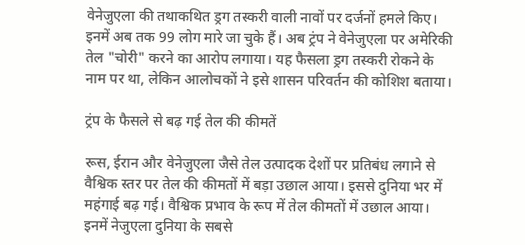वेनेजुएला की तथाकथित ड्रग तस्करी वाली नावों पर दर्जनों हमले किए। इनमें अब तक 99 लोग मारे जा चुके हैं। अब ट्रंप ने वेनेजुएला पर अमेरिकी तेल "चोरी" करने का आरोप लगाया। यह फैसला ड्रग तस्करी रोकने के नाम पर था, लेकिन आलोचकों ने इसे शासन परिवर्तन की कोशिश बताया।

ट्रंप के फैसले से बढ़ गई तेल की कीमतें

रूस, ईरान और वेनेजुएला जैसे तेल उत्पादक देशों पर प्रतिबंध लगाने से वैश्विक स्तर पर तेल की कीमतों में बड़ा उछाल आया। इससे दुनिया भर में महंगाई बढ़ गई। वैश्विक प्रभाव के रूप में तेल कीमतों में उछाल आया। इनमें नेजुएला दुनिया के सबसे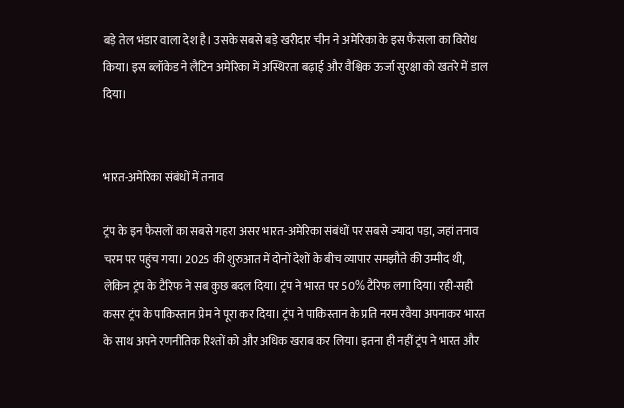बड़े तेल भंडार वाला देश है। उसके सबसे बड़े खरीदार चीन ने अमेरिका के इस फैसला का विरोध किया। इस ब्लॉकेड ने लैटिन अमेरिका में अस्थिरता बढ़ाई और वैश्विक ऊर्जा सुरक्षा को खतरे में डाल दिया।


भारत-अमेरिका संबंधों में तनाव

ट्रंप के इन फैसलों का सबसे गहरा असर भारत-अमेरिका संबंधों पर सबसे ज्यादा पड़ा, जहां तनाव चरम पर पहुंच गया। 2025 की शुरुआत में दोनों देशों के बीच व्यापार समझौते की उम्मीद थी, लेकिन ट्रंप के टैरिफ ने सब कुछ बदल दिया। ट्रंप ने भारत पर 50% टैरिफ लगा दिया। रही-सही कसर ट्रंप के पाकिस्तान प्रेम ने पूरा कर दिया। ट्रंप ने पाकिस्तान के प्रति नरम रवैया अपनाकर भारत के साथ अपने रणनीतिक रिश्तों को और अधिक खराब कर लिया। इतना ही नहीं ट्रंप ने भारत और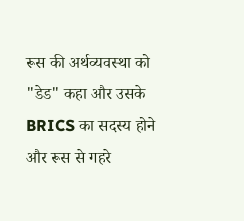रूस की अर्थव्यवस्था को "डेड" कहा और उसके BRICS का सदस्य होने और रूस से गहरे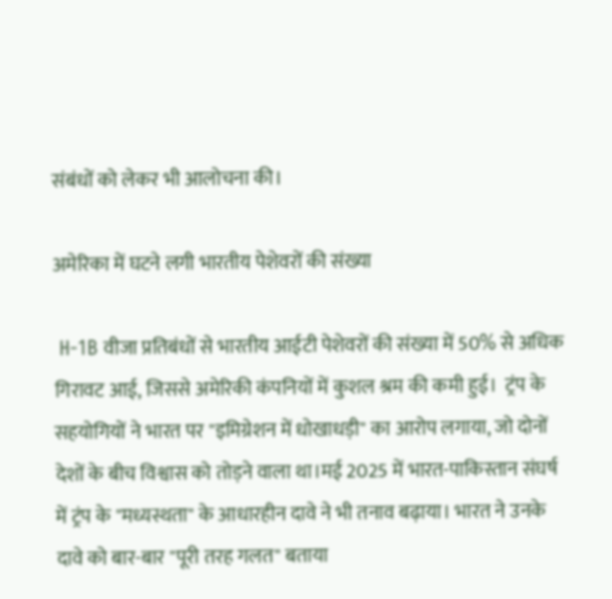संबंधों को लेकर भी आलोचना की।

अमेरिका में घटने लगी भारतीय पेशेवरों की संख्या

 H-1B वीजा प्रतिबंधों से भारतीय आईटी पेशेवरों की संख्या में 50% से अधिक गिरावट आई, जिससे अमेरिकी कंपनियों में कुशल श्रम की कमी हुई।  ट्रंप के सहयोगियों ने भारत पर "इमिग्रेशन में धोखाधड़ी" का आरोप लगाया, जो दोनों देशों के बीच विश्वास को तोड़ने वाला था।मई 2025 में भारत-पाकिस्तान संघर्ष में ट्रंप के "मध्यस्थता" के आधारहीन दावे ने भी तनाव बढ़ाया। भारत ने उनके दावे को बार-बार "पूरी तरह गलत" बताया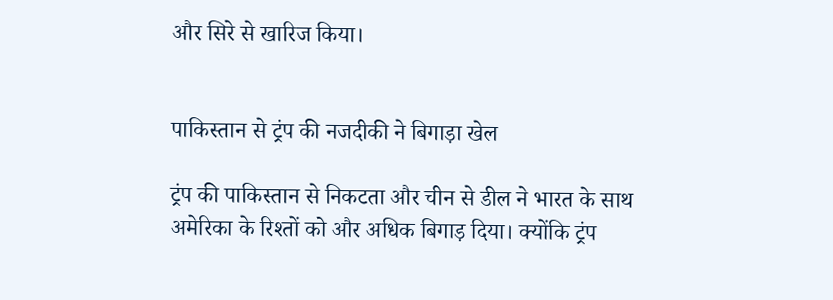और सिरे से खारिज किया।


पाकिस्तान से ट्रंप की नजदीकी ने बिगाड़ा खेल

ट्रंप की पाकिस्तान से निकटता और चीन से डील ने भारत के साथ अमेरिका के रिश्तों को और अधिक बिगाड़ दिया। क्योंकि ट्रंप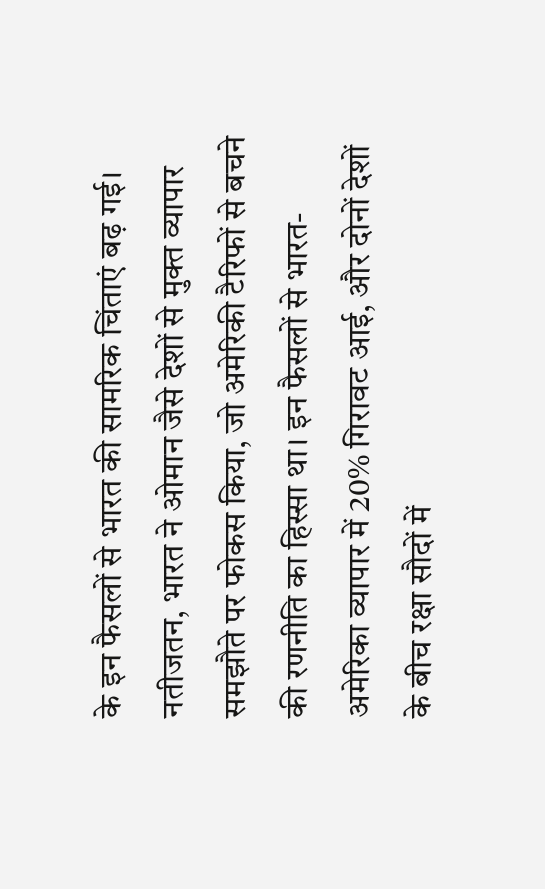के इन फैसलों से भारत की सामरिक चिंताएं बढ़ गई। नतीजतन, भारत ने ओमान जैसे देशों से मुक्त व्यापार समझौते पर फोकस किया, जो अमेरिकी टैरिफों से बचने की रणनीति का हिस्सा था। इन फैसलों से भारत-अमेरिका व्यापार में 20% गिरावट आई, और दोनों देशों के बीच रक्षा सौदों में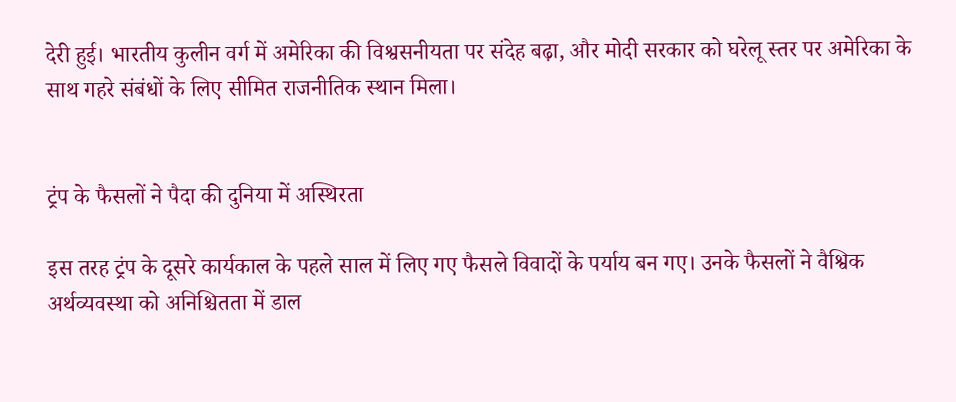देरी हुई। भारतीय कुलीन वर्ग में अमेरिका की विश्वसनीयता पर संदेह बढ़ा, और मोदी सरकार को घरेलू स्तर पर अमेरिका के साथ गहरे संबंधों के लिए सीमित राजनीतिक स्थान मिला।


ट्रंप के फैसलों ने पैदा की दुनिया में अस्थिरता

इस तरह ट्रंप के दूसरे कार्यकाल के पहले साल में लिए गए फैसले विवादों के पर्याय बन गए। उनके फैसलों ने वैश्विक अर्थव्यवस्था को अनिश्चितता में डाल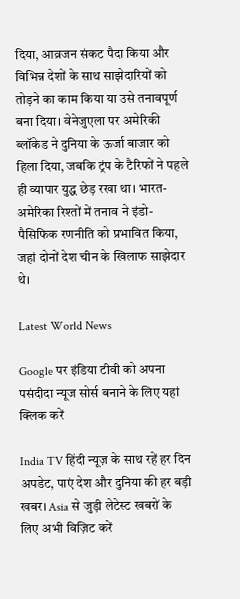दिया, आव्रजन संकट पैदा किया और विभिन्न देशों के साथ साझेदारियों को तोड़ने का काम किया या उसे तनावपूर्ण बना दिया। वेनेजुएला पर अमेरिकी ब्लॉकेड ने दुनिया के ऊर्जा बाजार को हिला दिया, जबकि ट्रंप के टैरिफों ने पहले ही व्यापार युद्ध छेड़ रखा था। भारत-अमेरिका रिश्तों में तनाव ने इंडो-पैसिफिक रणनीति को प्रभावित किया, जहां दोनों देश चीन के खिलाफ साझेदार थे।

Latest World News

Google पर इंडिया टीवी को अपना पसंदीदा न्यूज सोर्स बनाने के लिए यहां
क्लिक करें

India TV हिंदी न्यूज़ के साथ रहें हर दिन अपडेट, पाएं देश और दुनिया की हर बड़ी खबर। Asia से जुड़ी लेटेस्ट खबरों के लिए अभी विज़िट करें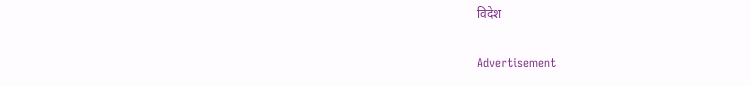विदेश

Advertisement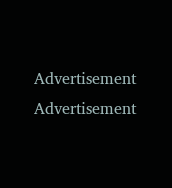Advertisement
Advertisement